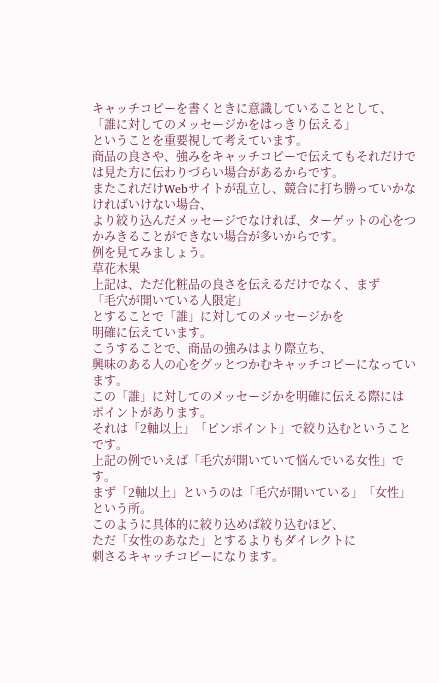キャッチコピーを書くときに意識していることとして、
「誰に対してのメッセージかをはっきり伝える」
ということを重要視して考えています。
商品の良さや、強みをキャッチコピーで伝えてもそれだけでは見た方に伝わりづらい場合があるからです。
またこれだけWebサイトが乱立し、競合に打ち勝っていかなければいけない場合、
より絞り込んだメッセージでなければ、ターゲットの心をつかみきることができない場合が多いからです。
例を見てみましょう。
草花木果
上記は、ただ化粧品の良さを伝えるだけでなく、まず
「毛穴が開いている人限定」
とすることで「誰」に対してのメッセージかを
明確に伝えています。
こうすることで、商品の強みはより際立ち、
興味のある人の心をグッとつかむキャッチコピーになっています。
この「誰」に対してのメッセージかを明確に伝える際には
ポイントがあります。
それは「2軸以上」「ピンポイント」で絞り込むということです。
上記の例でいえば「毛穴が開いていて悩んでいる女性」です。
まず「2軸以上」というのは「毛穴が開いている」「女性」という所。
このように具体的に絞り込めば絞り込むほど、
ただ「女性のあなた」とするよりもダイレクトに
刺さるキャッチコピーになります。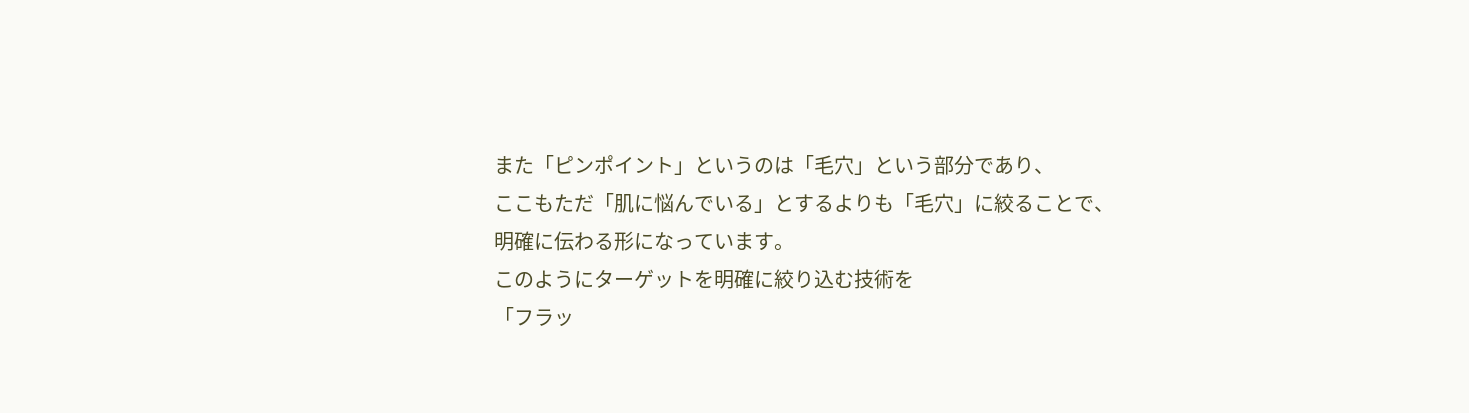また「ピンポイント」というのは「毛穴」という部分であり、
ここもただ「肌に悩んでいる」とするよりも「毛穴」に絞ることで、
明確に伝わる形になっています。
このようにターゲットを明確に絞り込む技術を
「フラッ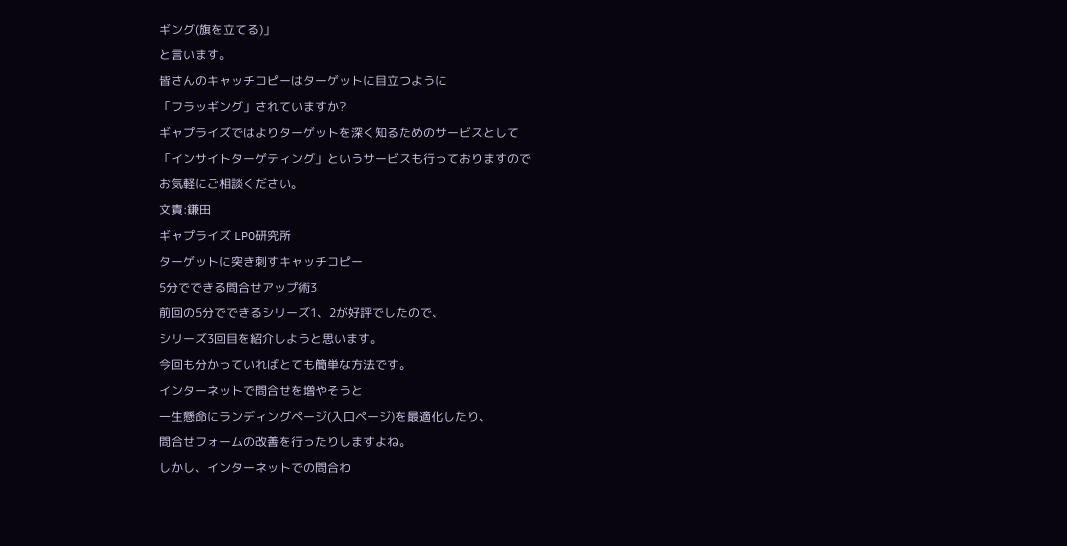ギング(旗を立てる)」
と言います。
皆さんのキャッチコピーはターゲットに目立つように
「フラッギング」されていますか?
ギャプライズではよりターゲットを深く知るためのサービスとして
「インサイトターゲティング」というサービスも行っておりますので
お気軽にご相談ください。
文責:鎌田
ギャプライズ LPO研究所
ターゲットに突き刺すキャッチコピー
5分でできる問合せアップ術3
前回の5分でできるシリーズ1、2が好評でしたので、
シリーズ3回目を紹介しようと思います。
今回も分かっていればとても簡単な方法です。
インターネットで問合せを増やそうと
一生懸命にランディングページ(入口ページ)を最適化したり、
問合せフォームの改善を行ったりしますよね。
しかし、インターネットでの問合わ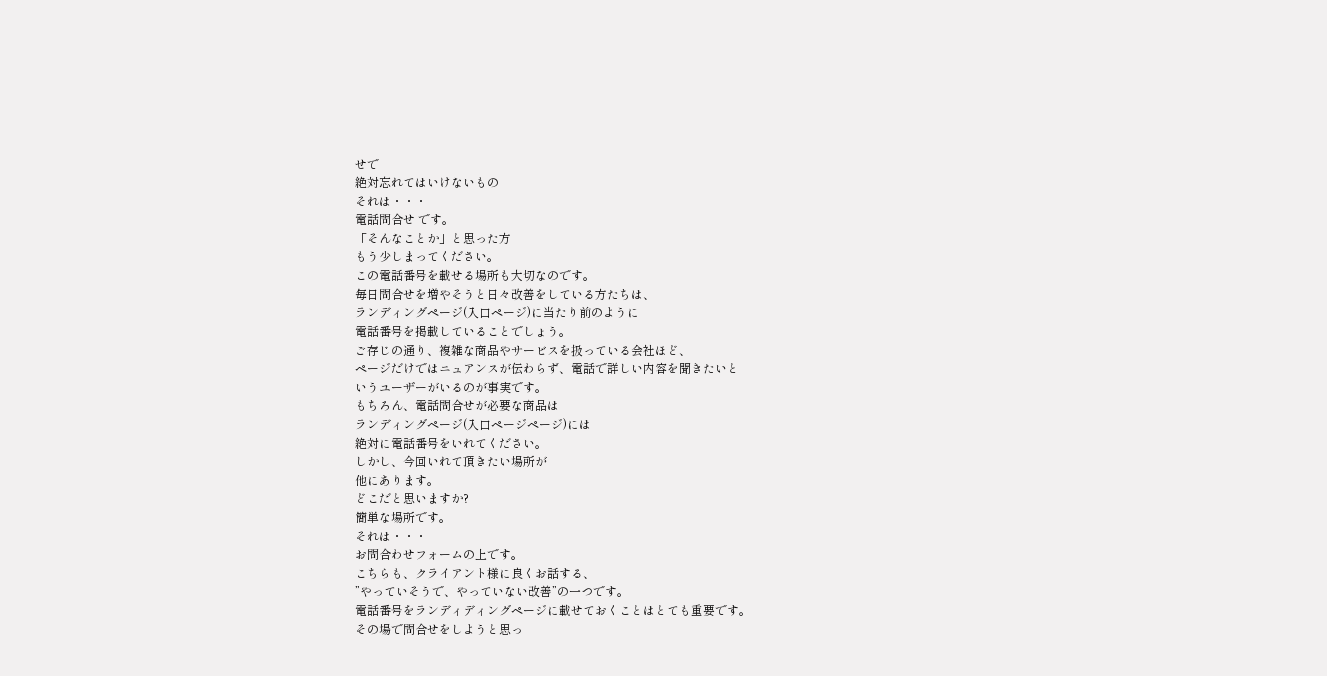せで
絶対忘れてはいけないもの
それは・・・
電話問合せ です。
「そんなことか」と思った方
もう少しまってください。
この電話番号を載せる場所も大切なのです。
毎日問合せを増やそうと日々改善をしている方たちは、
ランディングページ(入口ページ)に当たり前のように
電話番号を掲載していることでしょう。
ご存じの通り、複雑な商品やサービスを扱っている会社ほど、
ページだけではニュアンスが伝わらず、電話で詳しい内容を聞きたいと
いうユーザーがいるのが事実です。
もちろん、電話問合せが必要な商品は
ランディングページ(入口ページページ)には
絶対に電話番号をいれてください。
しかし、今回いれて頂きたい場所が
他にあります。
どこだと思いますか?
簡単な場所です。
それは・・・
お問合わせフォームの上です。
こちらも、クライアント様に良くお話する、
”やっていそうで、やっていない改善”の一つです。
電話番号をランディディングページに載せておくことはとても重要です。
その場で問合せをしようと思っ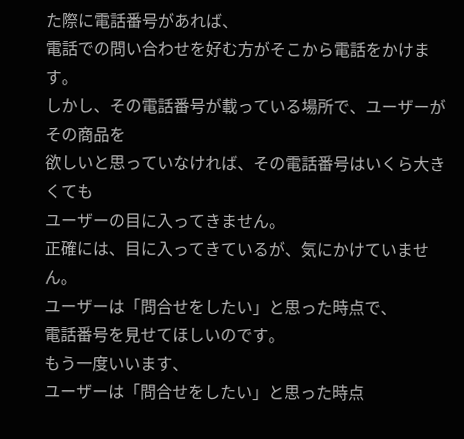た際に電話番号があれば、
電話での問い合わせを好む方がそこから電話をかけます。
しかし、その電話番号が載っている場所で、ユーザーがその商品を
欲しいと思っていなければ、その電話番号はいくら大きくても
ユーザーの目に入ってきません。
正確には、目に入ってきているが、気にかけていません。
ユーザーは「問合せをしたい」と思った時点で、
電話番号を見せてほしいのです。
もう一度いいます、
ユーザーは「問合せをしたい」と思った時点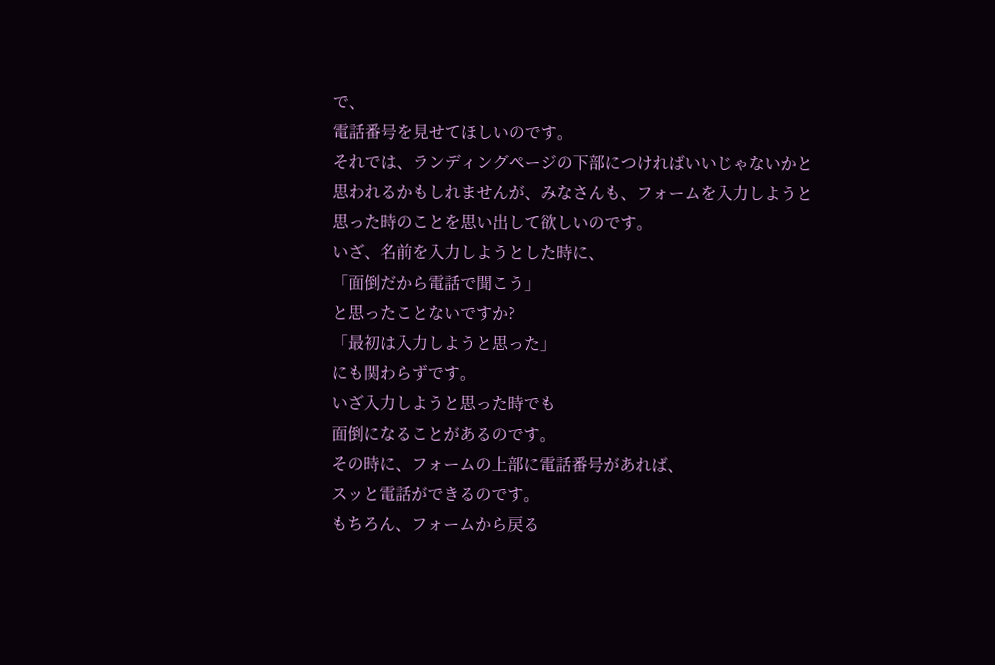で、
電話番号を見せてほしいのです。
それでは、ランディングページの下部につければいいじゃないかと
思われるかもしれませんが、みなさんも、フォームを入力しようと
思った時のことを思い出して欲しいのです。
いざ、名前を入力しようとした時に、
「面倒だから電話で聞こう」
と思ったことないですか?
「最初は入力しようと思った」
にも関わらずです。
いざ入力しようと思った時でも
面倒になることがあるのです。
その時に、フォームの上部に電話番号があれば、
スッと電話ができるのです。
もちろん、フォームから戻る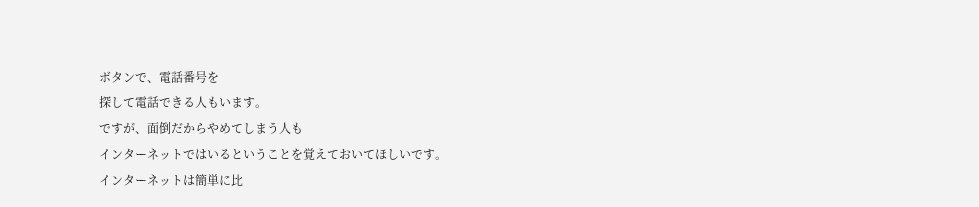ボタンで、電話番号を
探して電話できる人もいます。
ですが、面倒だからやめてしまう人も
インターネットではいるということを覚えておいてほしいです。
インターネットは簡単に比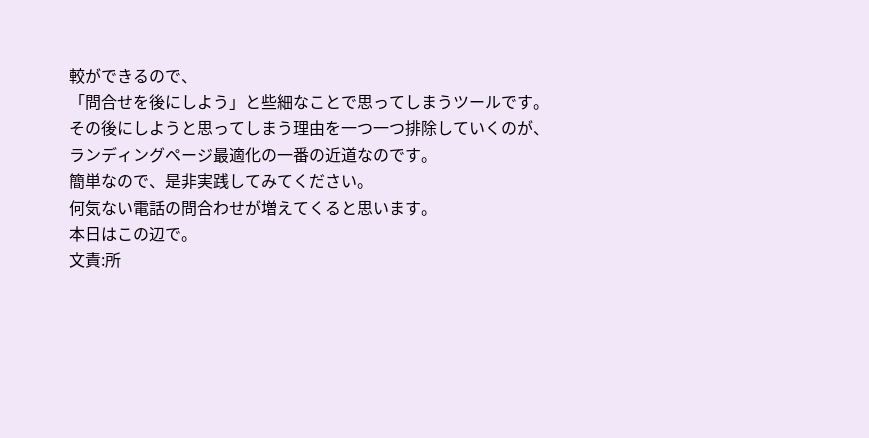較ができるので、
「問合せを後にしよう」と些細なことで思ってしまうツールです。
その後にしようと思ってしまう理由を一つ一つ排除していくのが、
ランディングページ最適化の一番の近道なのです。
簡単なので、是非実践してみてください。
何気ない電話の問合わせが増えてくると思います。
本日はこの辺で。
文責:所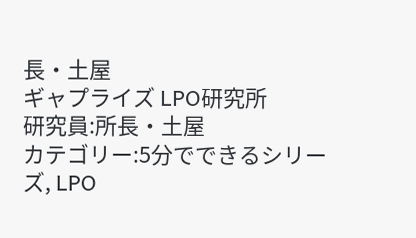長・土屋
ギャプライズ LPO研究所
研究員:所長・土屋
カテゴリー:5分でできるシリーズ, LPO